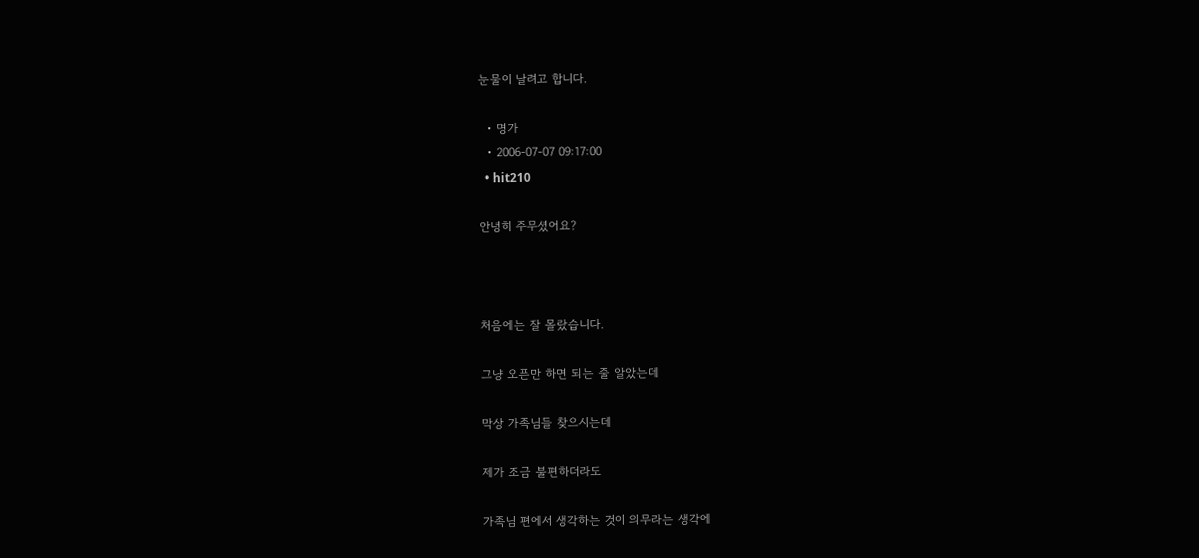눈물이 날려고 합니다.

  • 명가
  • 2006-07-07 09:17:00
  • hit210

안녕히 주무셨어요?



처음에는 잘 몰랐습니다.

그냥 오픈만 하면 되는 줄 알았는데

막상 가족님들 찾으시는데

제가 조금 불편하더라도

가족님 편에서 생각하는 것이 의무라는 생각에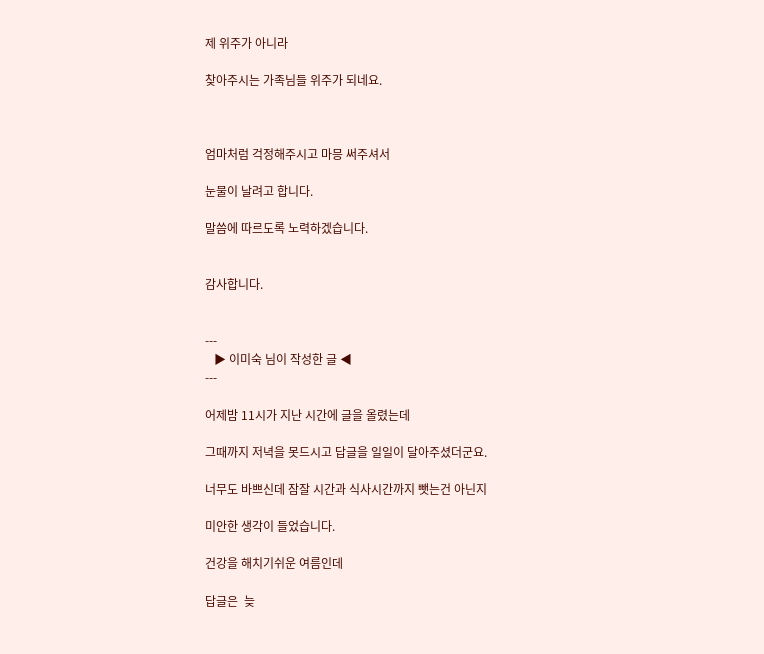제 위주가 아니라

찾아주시는 가족님들 위주가 되네요.



엄마처럼 걱정해주시고 마믕 써주셔서

눈물이 날려고 합니다.

말씀에 따르도록 노력하겠습니다.


감사합니다.


---
   ▶ 이미숙 님이 작성한 글 ◀
---

어제밤 11시가 지난 시간에 글을 올렸는데

그때까지 저녁을 못드시고 답글을 일일이 달아주셨더군요.

너무도 바쁘신데 잠잘 시간과 식사시간까지 뺏는건 아닌지

미안한 생각이 들었습니다.

건강을 해치기쉬운 여름인데

답글은  늦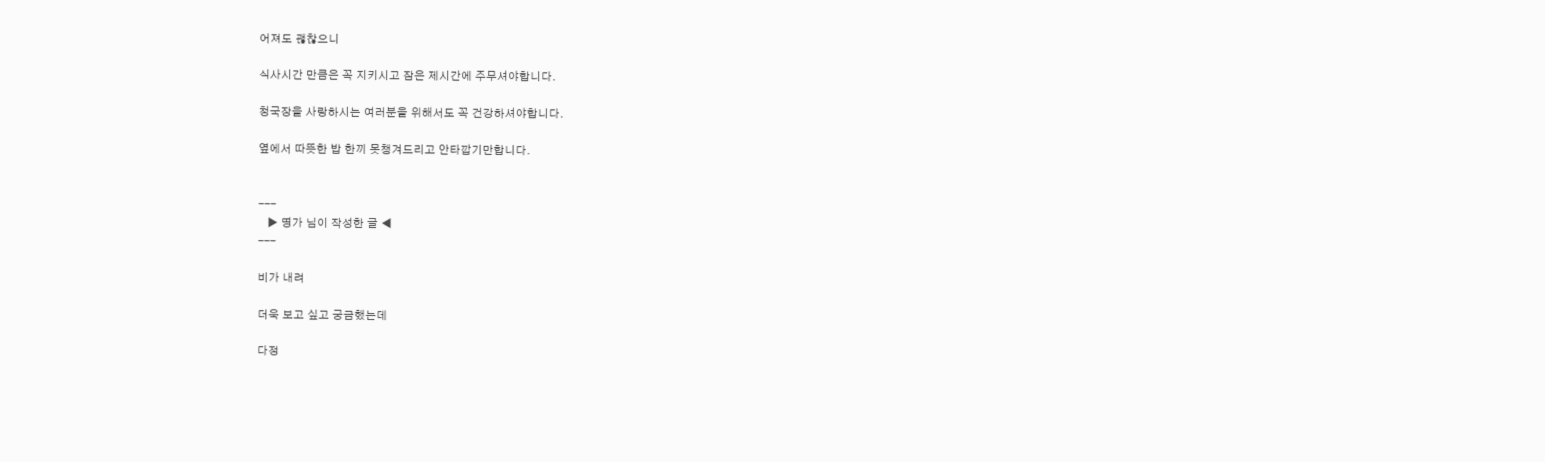어져도 괞찮으니

식사시간 만큼은 꼭 지키시고 잠은 제시간에 주무셔야합니다.

청국장을 사랑하시는 여러분을 위해서도 꼭 건강하셔야합니다.

옆에서 따뜻한 밥 한끼 못챙겨드리고 안타깝기만합니다.


---
   ▶ 명가 님이 작성한 글 ◀
---

비가 내려

더욱 보고 싶고 궁금했는데

다정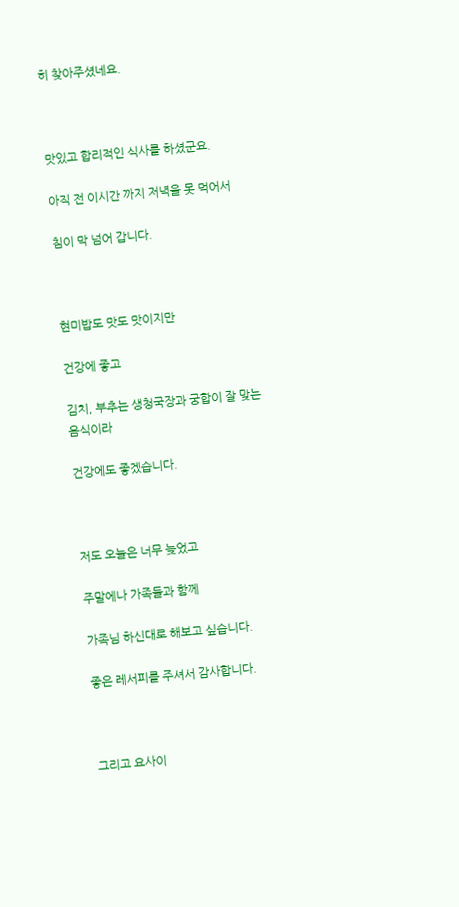히 찾아주셨네요.



맛있고 합리적인 식사를 하셨군요.

아직 전 이시간 까지 저녁을 못 먹어서

침이 막 넘어 갑니다.



현미밥도 맛도 맛이지만

건강에 좋고

김치, 부추는 생청국장과 궁합이 잘 맞는 음식이라

건강에도 좋겠습니다.



저도 오늘은 너무 늦었고

주말에나 가족들과 함께

가족님 하신대로 해보고 싶습니다.

좋은 레서피를 주셔서 감사합니다.



그리고 요사이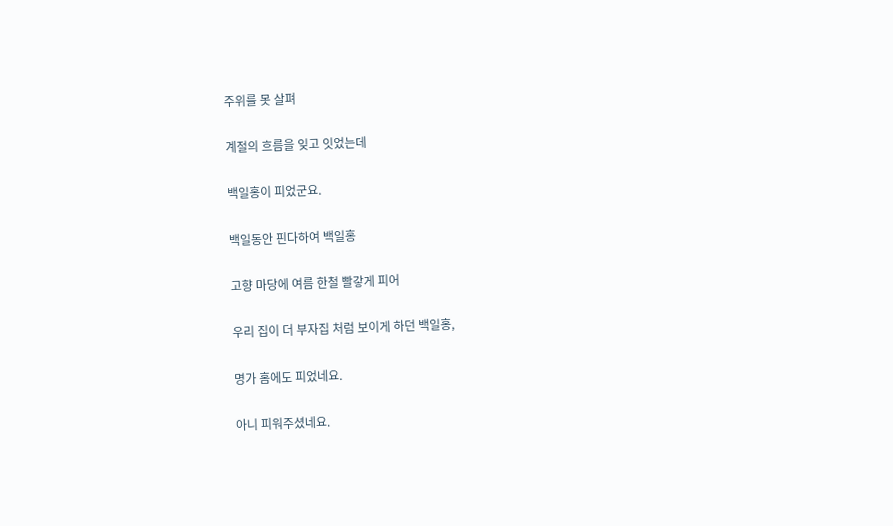주위를 못 살펴

계절의 흐름을 잊고 잇었는데

백일홍이 피었군요.

백일동안 핀다하여 백일홍

고향 마당에 여름 한철 빨갛게 피어

우리 집이 더 부자집 처럼 보이게 하던 백일홍,

명가 홈에도 피었네요.

아니 피워주셨네요.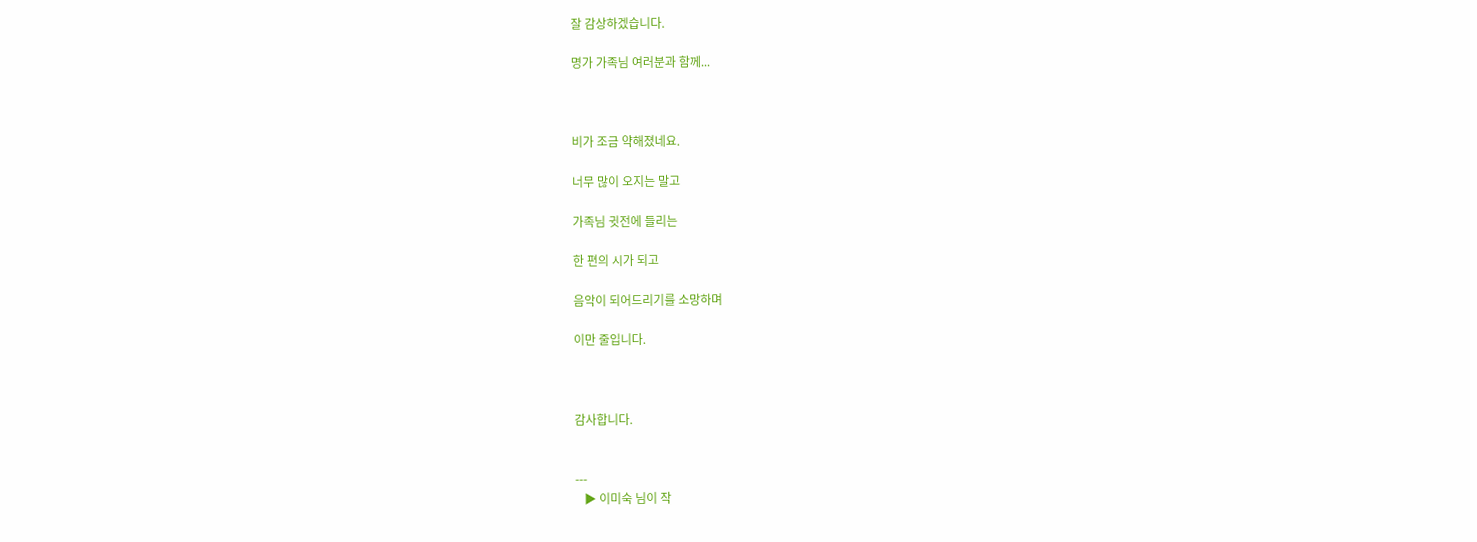잘 감상하겠습니다.

명가 가족님 여러분과 함께...



비가 조금 약해졌네요.

너무 많이 오지는 말고

가족님 귓전에 들리는

한 편의 시가 되고

음악이 되어드리기를 소망하며

이만 줄입니다.



감사합니다.


---
   ▶ 이미숙 님이 작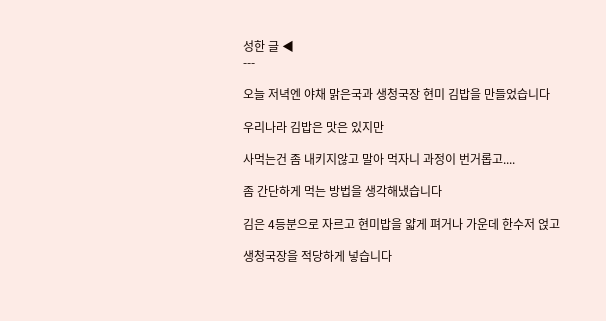성한 글 ◀
---

오늘 저녁엔 야채 맑은국과 생청국장 현미 김밥을 만들었습니다

우리나라 김밥은 맛은 있지만

사먹는건 좀 내키지않고 말아 먹자니 과정이 번거롭고....

좀 간단하게 먹는 방법을 생각해냈습니다

김은 4등분으로 자르고 현미밥을 얇게 펴거나 가운데 한수저 얹고

생청국장을 적당하게 넣습니다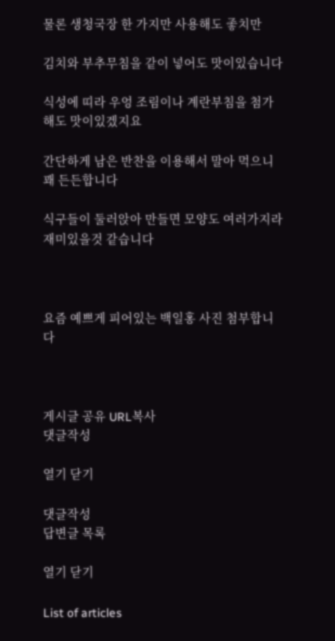물론 생청국장 한 가지만 사용해도 좋치만

김치와 부추무침을 같이 넣어도 맛이있습니다

식성에 띠라 우엉 조림이나 계란부침을 첨가해도 맛이있겠지요

간단하게 남은 반찬을 이용해서 말아 먹으니 꽤 든든합니다

식구들이 둘러앉아 만들면 모양도 여러가지라 재미있을것 같습니다



요즘 예쁘게 피어있는 백일홍 사진 첨부합니다



게시글 공유 URL복사
댓글작성

열기 닫기

댓글작성
답변글 목록

열기 닫기

List of articles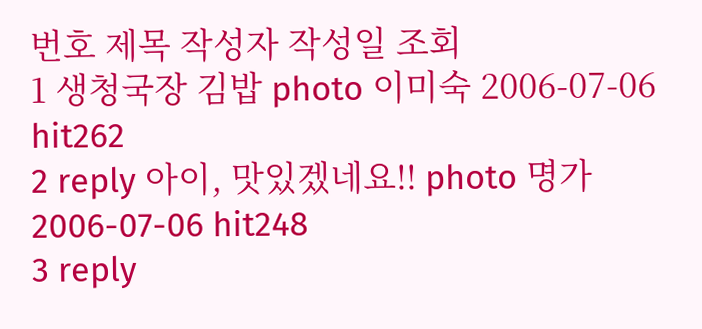번호 제목 작성자 작성일 조회
1 생청국장 김밥 photo 이미숙 2006-07-06 hit262
2 reply 아이, 맛있겠네요!! photo 명가 2006-07-06 hit248
3 reply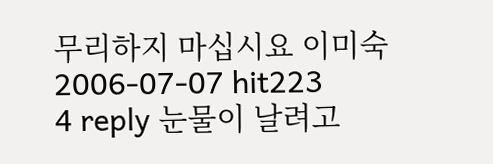무리하지 마십시요 이미숙 2006-07-07 hit223
4 reply 눈물이 날려고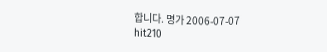합니다. 명가 2006-07-07 hit210